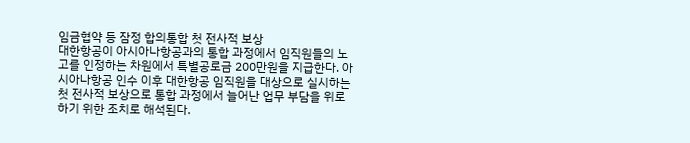임금협약 등 잠정 합의통합 첫 전사적 보상
대한항공이 아시아나항공과의 통합 과정에서 임직원들의 노고를 인정하는 차원에서 특별공로금 200만원을 지급한다. 아시아나항공 인수 이후 대한항공 임직원을 대상으로 실시하는 첫 전사적 보상으로 통합 과정에서 늘어난 업무 부담을 위로하기 위한 조치로 해석된다.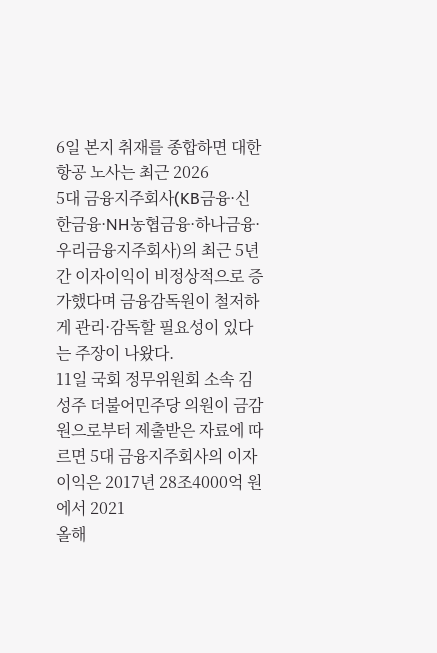6일 본지 취재를 종합하면 대한항공 노사는 최근 2026
5대 금융지주회사(KB금융·신한금융·NH농협금융·하나금융·우리금융지주회사)의 최근 5년간 이자이익이 비정상적으로 증가했다며 금융감독원이 철저하게 관리·감독할 필요성이 있다는 주장이 나왔다.
11일 국회 정무위원회 소속 김성주 더불어민주당 의원이 금감원으로부터 제출받은 자료에 따르면 5대 금융지주회사의 이자이익은 2017년 28조4000억 원에서 2021
올해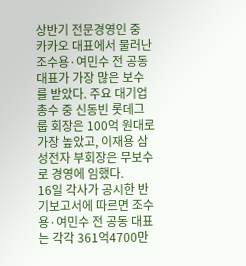상반기 전문경영인 중 카카오 대표에서 물러난 조수용·여민수 전 공동 대표가 가장 많은 보수를 받았다. 주요 대기업 총수 중 신동빈 롯데그룹 회장은 100억 원대로 가장 높았고, 이재용 삼성전자 부회장은 무보수로 경영에 임했다.
16일 각사가 공시한 반기보고서에 따르면 조수용·여민수 전 공동 대표는 각각 361억4700만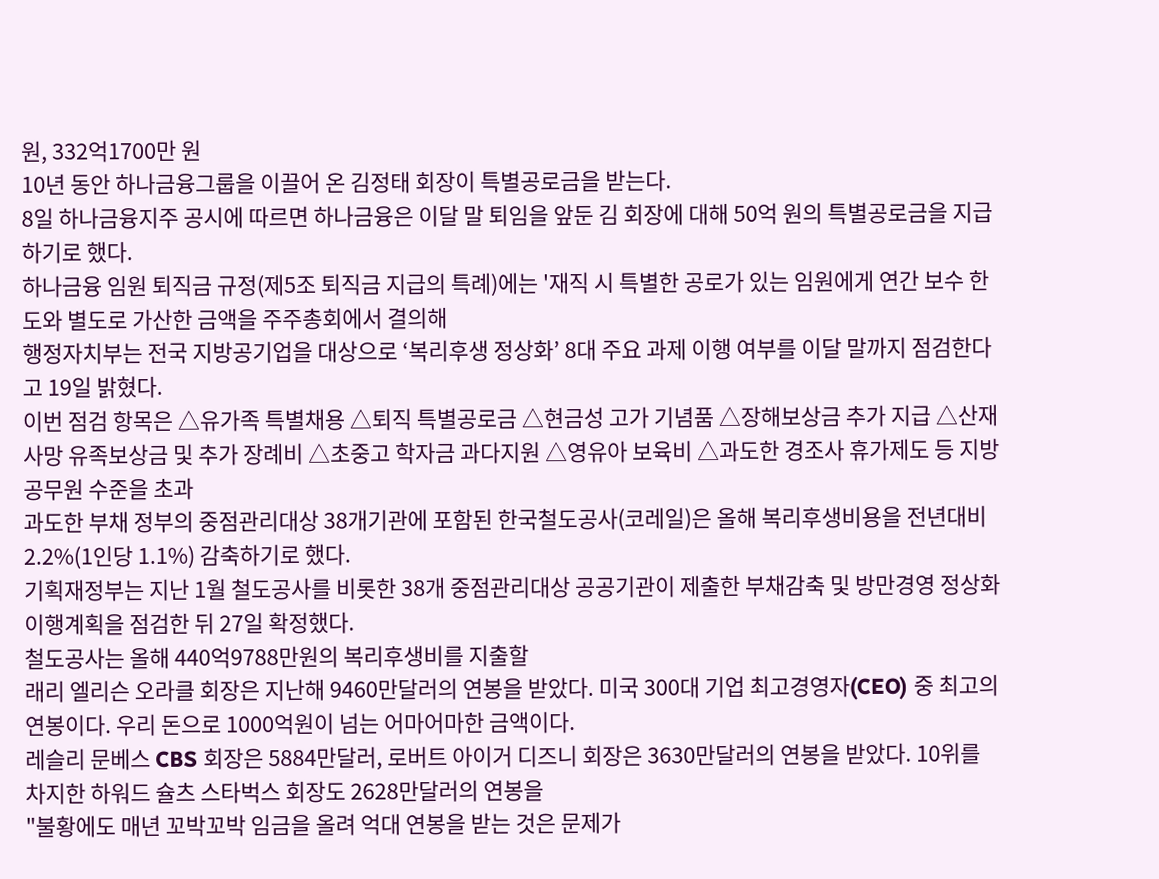원, 332억1700만 원
10년 동안 하나금융그룹을 이끌어 온 김정태 회장이 특별공로금을 받는다.
8일 하나금융지주 공시에 따르면 하나금융은 이달 말 퇴임을 앞둔 김 회장에 대해 50억 원의 특별공로금을 지급하기로 했다.
하나금융 임원 퇴직금 규정(제5조 퇴직금 지급의 특례)에는 '재직 시 특별한 공로가 있는 임원에게 연간 보수 한도와 별도로 가산한 금액을 주주총회에서 결의해
행정자치부는 전국 지방공기업을 대상으로 ‘복리후생 정상화’ 8대 주요 과제 이행 여부를 이달 말까지 점검한다고 19일 밝혔다.
이번 점검 항목은 △유가족 특별채용 △퇴직 특별공로금 △현금성 고가 기념품 △장해보상금 추가 지급 △산재 사망 유족보상금 및 추가 장례비 △초중고 학자금 과다지원 △영유아 보육비 △과도한 경조사 휴가제도 등 지방공무원 수준을 초과
과도한 부채 정부의 중점관리대상 38개기관에 포함된 한국철도공사(코레일)은 올해 복리후생비용을 전년대비 2.2%(1인당 1.1%) 감축하기로 했다.
기획재정부는 지난 1월 철도공사를 비롯한 38개 중점관리대상 공공기관이 제출한 부채감축 및 방만경영 정상화 이행계획을 점검한 뒤 27일 확정했다.
철도공사는 올해 440억9788만원의 복리후생비를 지출할
래리 엘리슨 오라클 회장은 지난해 9460만달러의 연봉을 받았다. 미국 300대 기업 최고경영자(CEO) 중 최고의 연봉이다. 우리 돈으로 1000억원이 넘는 어마어마한 금액이다.
레슬리 문베스 CBS 회장은 5884만달러, 로버트 아이거 디즈니 회장은 3630만달러의 연봉을 받았다. 10위를 차지한 하워드 슐츠 스타벅스 회장도 2628만달러의 연봉을
"불황에도 매년 꼬박꼬박 임금을 올려 억대 연봉을 받는 것은 문제가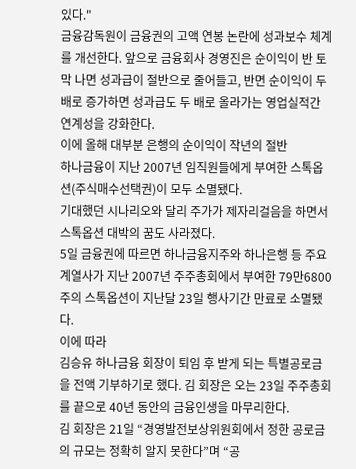있다."
금융감독원이 금융권의 고액 연봉 논란에 성과보수 체계를 개선한다. 앞으로 금융회사 경영진은 순이익이 반 토막 나면 성과급이 절반으로 줄어들고, 반면 순이익이 두 배로 증가하면 성과급도 두 배로 올라가는 영업실적간 연계성을 강화한다.
이에 올해 대부분 은행의 순이익이 작년의 절반
하나금융이 지난 2007년 임직원들에게 부여한 스톡옵션(주식매수선택권)이 모두 소멸됐다.
기대했던 시나리오와 달리 주가가 제자리걸음을 하면서 스톡옵션 대박의 꿈도 사라졌다.
5일 금융권에 따르면 하나금융지주와 하나은행 등 주요 계열사가 지난 2007년 주주총회에서 부여한 79만6800주의 스톡옵션이 지난달 23일 행사기간 만료로 소멸됐다.
이에 따라
김승유 하나금융 회장이 퇴임 후 받게 되는 특별공로금을 전액 기부하기로 했다. 김 회장은 오는 23일 주주총회를 끝으로 40년 동안의 금융인생을 마무리한다.
김 회장은 21일 “경영발전보상위원회에서 정한 공로금의 규모는 정확히 알지 못한다”며 “공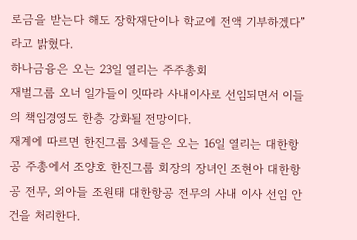로금을 받는다 해도 장학재단이나 학교에 전액 기부하겠다”라고 밝혔다.
하나금융은 오는 23일 열리는 주주총회
재벌그룹 오너 일가들이 잇따라 사내이사로 선임되면서 이들의 책임경영도 한층 강화될 전망이다.
재계에 따르면 한진그룹 3세들은 오는 16일 열리는 대한항공 주총에서 조양호 한진그룹 회장의 장녀인 조현아 대한항공 전무, 외아들 조원태 대한항공 전무의 사내 이사 선임 안건을 처리한다.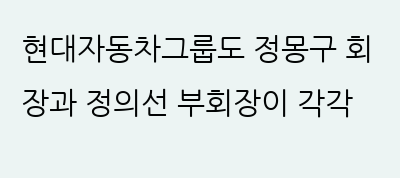현대자동차그룹도 정몽구 회장과 정의선 부회장이 각각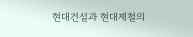현대건설과 현대제철의